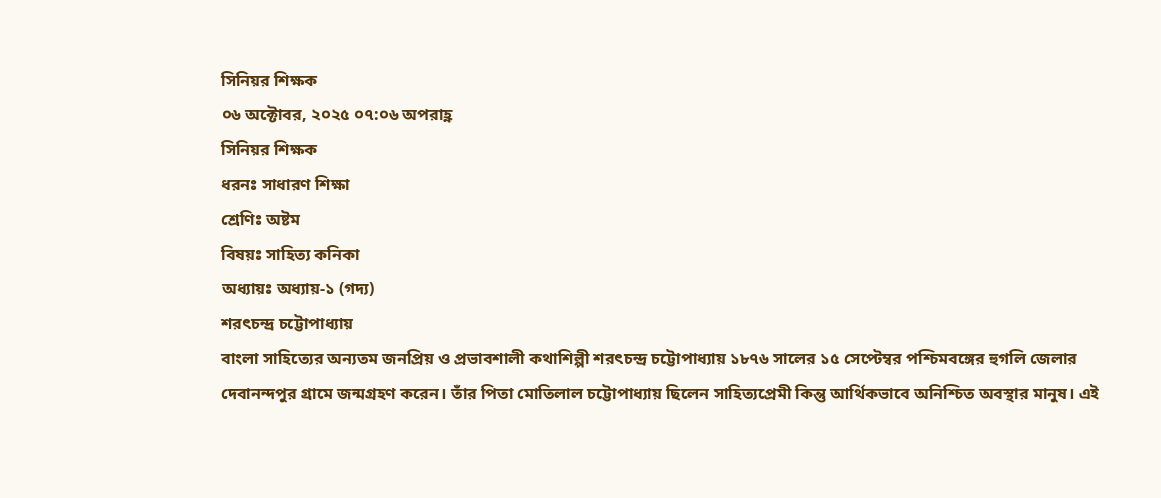সিনিয়র শিক্ষক
০৬ অক্টোবর, ২০২৫ ০৭:০৬ অপরাহ্ণ
সিনিয়র শিক্ষক
ধরনঃ সাধারণ শিক্ষা
শ্রেণিঃ অষ্টম
বিষয়ঃ সাহিত্য কনিকা
অধ্যায়ঃ অধ্যায়-১ (গদ্য)
শরৎচন্দ্র চট্টোপাধ্যায়
বাংলা সাহিত্যের অন্যতম জনপ্রিয় ও প্রভাবশালী কথাশিল্পী শরৎচন্দ্র চট্টোপাধ্যায় ১৮৭৬ সালের ১৫ সেপ্টেম্বর পশ্চিমবঙ্গের হুগলি জেলার দেবানন্দপুর গ্রামে জন্মগ্রহণ করেন। তাঁর পিতা মোতিলাল চট্টোপাধ্যায় ছিলেন সাহিত্যপ্রেমী কিন্তু আর্থিকভাবে অনিশ্চিত অবস্থার মানুষ। এই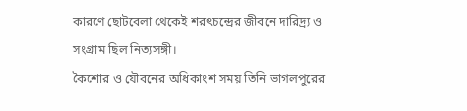কারণে ছোটবেলা থেকেই শরৎচন্দ্রের জীবনে দারিদ্র্য ও সংগ্রাম ছিল নিত্যসঙ্গী।
কৈশোর ও যৌবনের অধিকাংশ সময় তিনি ভাগলপুরের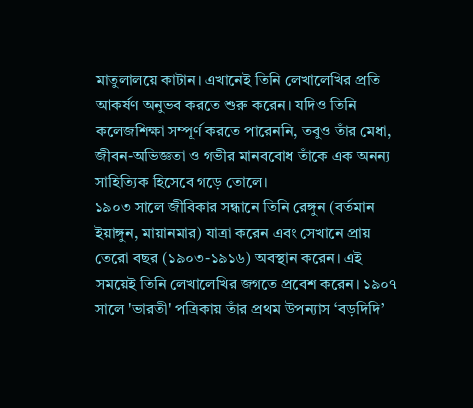মাতুলালয়ে কাটান। এখানেই তিনি লেখালেখির প্রতি আকর্ষণ অনুভব করতে শুরু করেন। যদিও তিনি কলেজশিক্ষা সম্পূর্ণ করতে পারেননি, তবুও তাঁর মেধা, জীবন-অভিজ্ঞতা ও গভীর মানববোধ তাঁকে এক অনন্য সাহিত্যিক হিসেবে গড়ে তোলে।
১৯০৩ সালে জীবিকার সন্ধানে তিনি রেঙ্গুন (বর্তমান ইয়াঙ্গুন, মায়ানমার) যাত্রা করেন এবং সেখানে প্রায় তেরো বছর (১৯০৩-১৯১৬) অবস্থান করেন। এই সময়েই তিনি লেখালেখির জগতে প্রবেশ করেন। ১৯০৭ সালে 'ভারতী' পত্রিকায় তাঁর প্রথম উপন্যাস ‘বড়দিদি’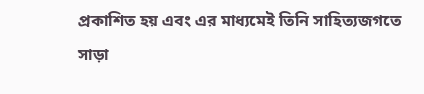প্রকাশিত হয় এবং এর মাধ্যমেই তিনি সাহিত্যজগতে সাড়া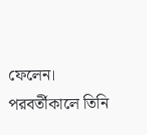ফেলেন।
পরবর্তীকালে তিনি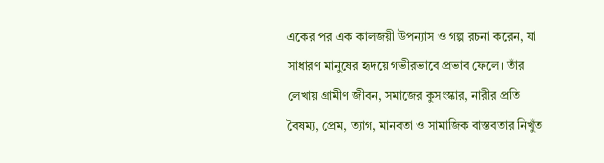একের পর এক কালজয়ী উপন্যাস ও গল্প রচনা করেন, যা সাধারণ মানুষের হৃদয়ে গভীরভাবে প্রভাব ফেলে। তাঁর লেখায় গ্রামীণ জীবন, সমাজের কুসংস্কার, নারীর প্রতি বৈষম্য, প্রেম, ত্যাগ, মানবতা ও সামাজিক বাস্তবতার নিখুঁত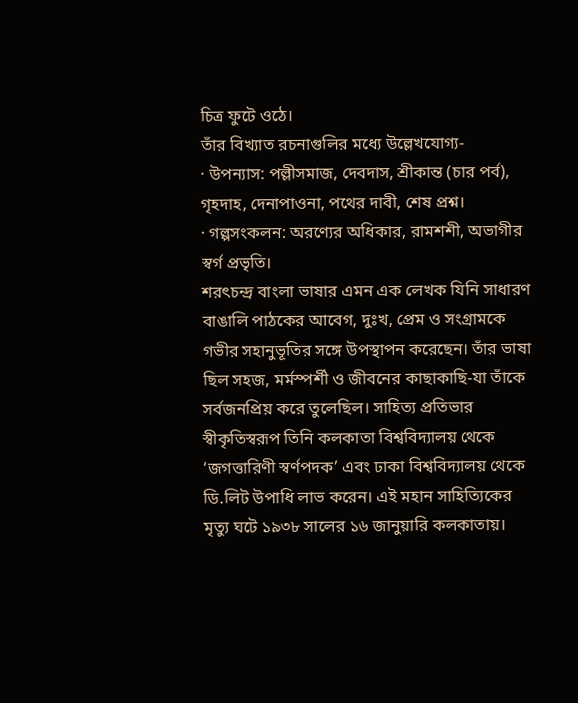চিত্র ফুটে ওঠে।
তাঁর বিখ্যাত রচনাগুলির মধ্যে উল্লেখযোগ্য-
· উপন্যাস: পল্লীসমাজ, দেবদাস, শ্রীকান্ত (চার পর্ব), গৃহদাহ, দেনাপাওনা, পথের দাবী, শেষ প্রশ্ন।
· গল্পসংকলন: অরণ্যের অধিকার, রামশশী, অভাগীর স্বর্গ প্রভৃতি।
শরৎচন্দ্র বাংলা ভাষার এমন এক লেখক যিনি সাধারণ বাঙালি পাঠকের আবেগ, দুঃখ, প্রেম ও সংগ্রামকে গভীর সহানুভূতির সঙ্গে উপস্থাপন করেছেন। তাঁর ভাষা ছিল সহজ, মর্মস্পর্শী ও জীবনের কাছাকাছি-যা তাঁকে সর্বজনপ্রিয় করে তুলেছিল। সাহিত্য প্রতিভার স্বীকৃতিস্বরূপ তিনি কলকাতা বিশ্ববিদ্যালয় থেকে ‘জগত্তারিণী স্বর্ণপদক’ এবং ঢাকা বিশ্ববিদ্যালয় থেকে ডি.লিট উপাধি লাভ করেন। এই মহান সাহিত্যিকের মৃত্যু ঘটে ১৯৩৮ সালের ১৬ জানুয়ারি কলকাতায়।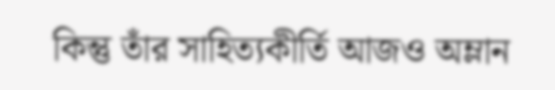কিন্তু তাঁর সাহিত্যকীর্তি আজও অম্লান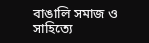বাঙালি সমাজ ও সাহিত্যে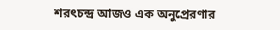শরৎচন্দ্র আজও এক অনুপ্রেরণার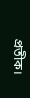প্রতীক।